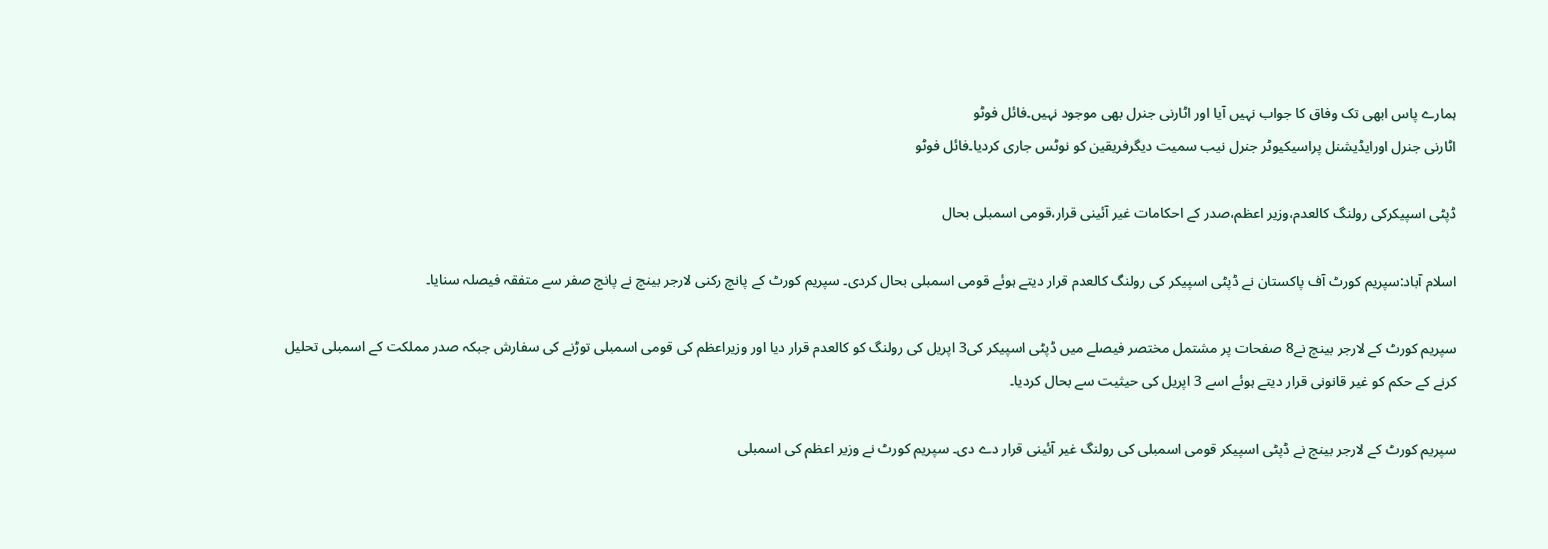ہمارے پاس ابھی تک وفاق کا جواب نہیں آیا اور اٹارنی جنرل بھی موجود نہیں۔فائل فوٹو
اٹارنی جنرل اورایڈیشنل پراسیکیوٹر جنرل نیب سمیت دیگرفریقین کو نوٹس جاری کردیا۔فائل فوٹو

ڈپٹی اسپیکرکی رولنگ کالعدم،وزیر اعظم،صدر کے احکامات غیر آئینی قرار،قومی اسمبلی بحال

اسلام آباد:سپریم کورٹ آف پاکستان نے ڈپٹی اسپیکر کی رولنگ کالعدم قرار دیتے ہوئے قومی اسمبلی بحال کردی۔ سپریم کورٹ کے پانچ رکنی لارجر بینچ نے پانچ صفر سے متفقہ فیصلہ سنایا۔

سپریم کورٹ کے لارجر بینچ نے8 صفحات پر مشتمل مختصر فیصلے میں ڈپٹی اسپیکر کی3 اپریل کی رولنگ کو کالعدم قرار دیا اور وزیراعظم کی قومی اسمبلی توڑنے کی سفارش جبکہ صدر مملکت کے اسمبلی تحلیل کرنے کے حکم کو غیر قانونی قرار دیتے ہوئے اسے 3 اپریل کی حیثیت سے بحال کردیا۔

سپریم کورٹ کے لارجر بینچ نے ڈپٹی اسپیکر قومی اسمبلی کی رولنگ غیر آئینی قرار دے دی۔ سپریم کورٹ نے وزیر اعظم کی اسمبلی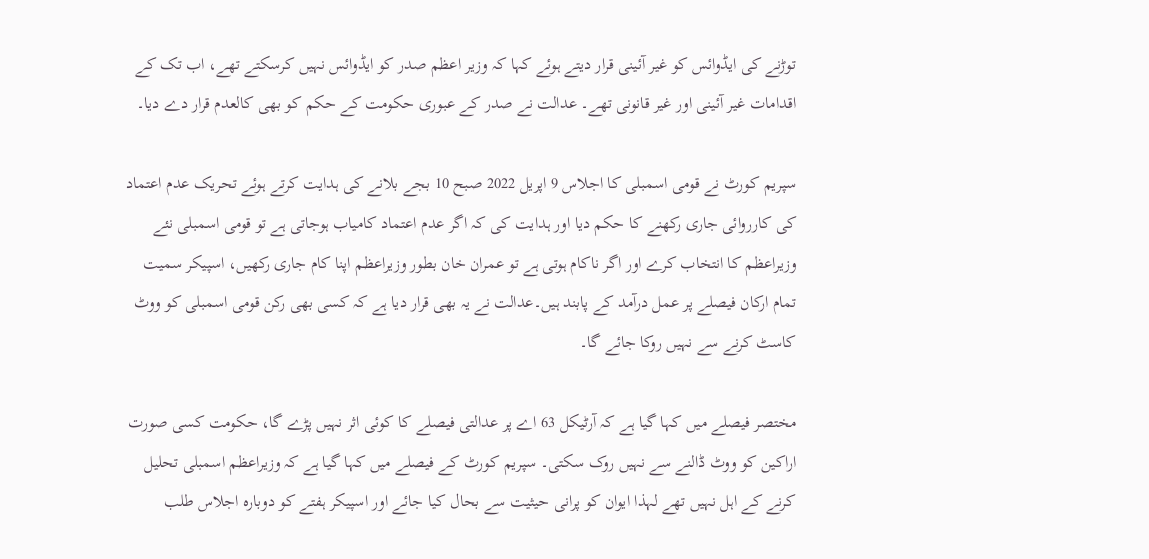توڑنے کی ایڈوائس کو غیر آئینی قرار دیتے ہوئے کہا کہ وزیر اعظم صدر کو ایڈوائس نہیں کرسکتے تھے، اب تک کے اقدامات غیر آئینی اور غیر قانونی تھے۔ عدالت نے صدر کے عبوری حکومت کے حکم کو بھی کالعدم قرار دے دیا۔

سپریم کورٹ نے قومی اسمبلی کا اجلاس 9 اپریل 2022 صبح 10 بجے بلانے کی ہدایت کرتے ہوئے تحریک عدم اعتماد کی کارروائی جاری رکھنے کا حکم دیا اور ہدایت کی کہ اگر عدم اعتماد کامیاب ہوجاتی ہے تو قومی اسمبلی نئے وزیراعظم کا انتخاب کرے اور اگر ناکام ہوتی ہے تو عمران خان بطور وزیراعظم اپنا کام جاری رکھیں، اسپیکر سمیت تمام ارکان فیصلے پر عمل درآمد کے پابند ہیں۔عدالت نے یہ بھی قرار دیا ہے کہ کسی بھی رکن قومی اسمبلی کو ووٹ کاسٹ کرنے سے نہیں روکا جائے گا۔

مختصر فیصلے میں کہا گیا ہے کہ آرٹیکل 63 اے پر عدالتی فیصلے کا کوئی اثر نہیں پڑے گا، حکومت کسی صورت اراکین کو ووٹ ڈالنے سے نہیں روک سکتی۔ سپریم کورٹ کے فیصلے میں کہا گیا ہے کہ وزیراعظم اسمبلی تحلیل کرنے کے اہل نہیں تھے لہذا ایوان کو پرانی حیثیت سے بحال کیا جائے اور اسپیکر ہفتے کو دوبارہ اجلاس طلب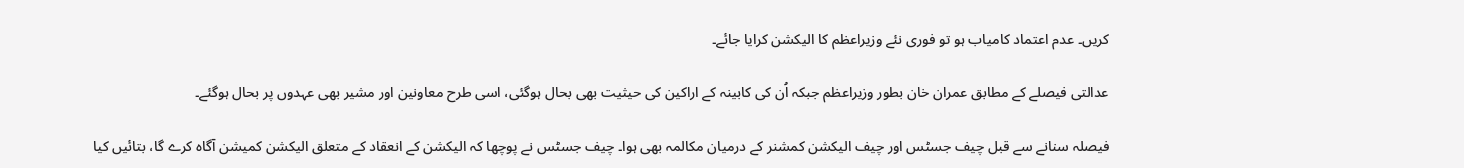کریں۔ عدم اعتماد کامیاب ہو تو فوری نئے وزیراعظم کا الیکشن کرایا جائے۔

عدالتی فیصلے کے مطابق عمران خان بطور وزیراعظم جبکہ اُن کی کابینہ کے اراکین کی حیثیت بھی بحال ہوگئی، اسی طرح معاونین اور مشیر بھی عہدوں پر بحال ہوگئے۔

فیصلہ سنانے سے قبل چیف جسٹس اور چیف الیکشن کمشنر کے درمیان مکالمہ بھی ہوا۔ چیف جسٹس نے پوچھا کہ الیکشن کے انعقاد کے متعلق الیکشن کمیشن آگاہ کرے گا، بتائیں کیا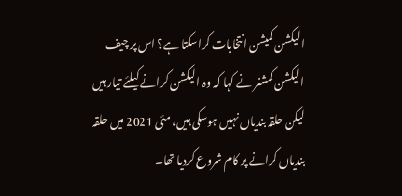الیکشن کمیشن انتخابات کراسکتا ہے؟ اس پر چیف الیکشن کمشنر نے کہا کہ وہ الیکشن کرانے کیلئے تیار ہیں لیکن حلقہ بندیاں نہیں ہوسکی ہیں، مئی 2021 میں حلقہ بندیاں کرانے پر کام شروع کردیا تھا۔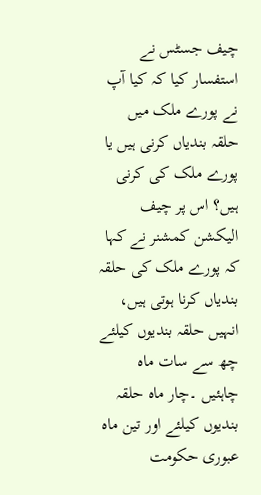چیف جسٹس نے استفسار کیا کہ کیا آپ نے پورے ملک میں حلقہ بندیاں کرنی ہیں یا پورے ملک کی کرنی ہیں؟ اس پر چیف الیکشن کمشنر نے کہا کہ پورے ملک کی حلقہ بندیاں کرنا ہوتی ہیں، انہیں حلقہ بندیوں کیلئے چھ سے سات ماہ چاہئیں ۔چار ماہ حلقہ بندیوں کیلئے اور تین ماہ عبوری حکومت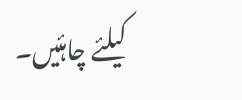کیلئے چاہئیں۔